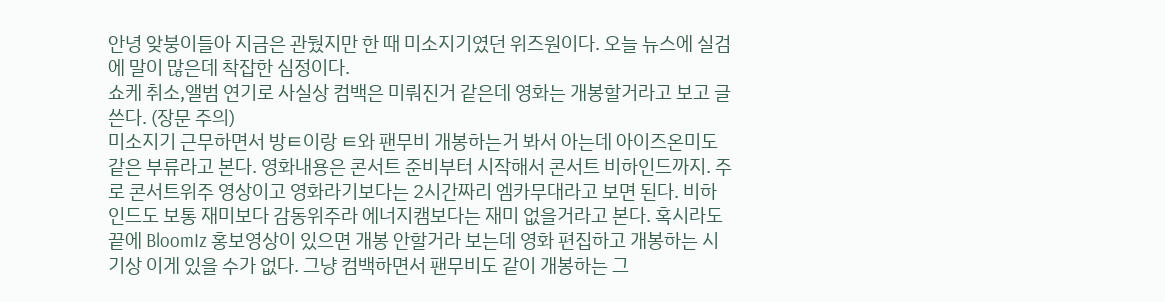안녕 앚붕이들아 지금은 관뒀지만 한 때 미소지기였던 위즈원이다. 오늘 뉴스에 실검에 말이 많은데 착잡한 심정이다.
쇼케 취소,앨범 연기로 사실상 컴백은 미뤄진거 같은데 영화는 개봉할거라고 보고 글 쓴다. (장문 주의)
미소지기 근무하면서 방ㅌ이랑 ㅌ와 팬무비 개봉하는거 봐서 아는데 아이즈온미도 같은 부류라고 본다. 영화내용은 콘서트 준비부터 시작해서 콘서트 비하인드까지. 주로 콘서트위주 영상이고 영화라기보다는 2시간짜리 엠카무대라고 보면 된다. 비하인드도 보통 재미보다 감동위주라 에너지캠보다는 재미 없을거라고 본다. 혹시라도 끝에 BloomIz 홍보영상이 있으면 개봉 안할거라 보는데 영화 편집하고 개봉하는 시기상 이게 있을 수가 없다. 그냥 컴백하면서 팬무비도 같이 개봉하는 그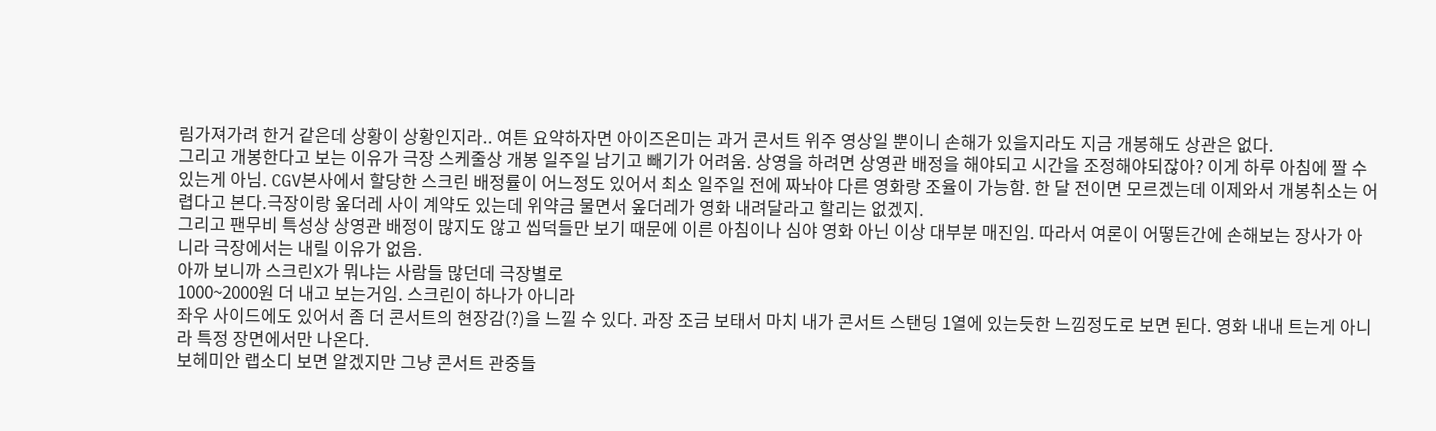림가져가려 한거 같은데 상황이 상황인지라.. 여튼 요약하자면 아이즈온미는 과거 콘서트 위주 영상일 뿐이니 손해가 있을지라도 지금 개봉해도 상관은 없다.
그리고 개봉한다고 보는 이유가 극장 스케줄상 개봉 일주일 남기고 빼기가 어려움. 상영을 하려면 상영관 배정을 해야되고 시간을 조정해야되잖아? 이게 하루 아침에 짤 수 있는게 아님. CGV본사에서 할당한 스크린 배정률이 어느정도 있어서 최소 일주일 전에 짜놔야 다른 영화랑 조율이 가능함. 한 달 전이면 모르겠는데 이제와서 개봉취소는 어렵다고 본다.극장이랑 옾더레 사이 계약도 있는데 위약금 물면서 옾더레가 영화 내려달라고 할리는 없겠지.
그리고 팬무비 특성상 상영관 배정이 많지도 않고 씹덕들만 보기 때문에 이른 아침이나 심야 영화 아닌 이상 대부분 매진임. 따라서 여론이 어떻든간에 손해보는 장사가 아니라 극장에서는 내릴 이유가 없음.
아까 보니까 스크린X가 뭐냐는 사람들 많던데 극장별로
1000~2000원 더 내고 보는거임. 스크린이 하나가 아니라
좌우 사이드에도 있어서 좀 더 콘서트의 현장감(?)을 느낄 수 있다. 과장 조금 보태서 마치 내가 콘서트 스탠딩 1열에 있는듯한 느낌정도로 보면 된다. 영화 내내 트는게 아니라 특정 장면에서만 나온다.
보헤미안 랩소디 보면 알겠지만 그냥 콘서트 관중들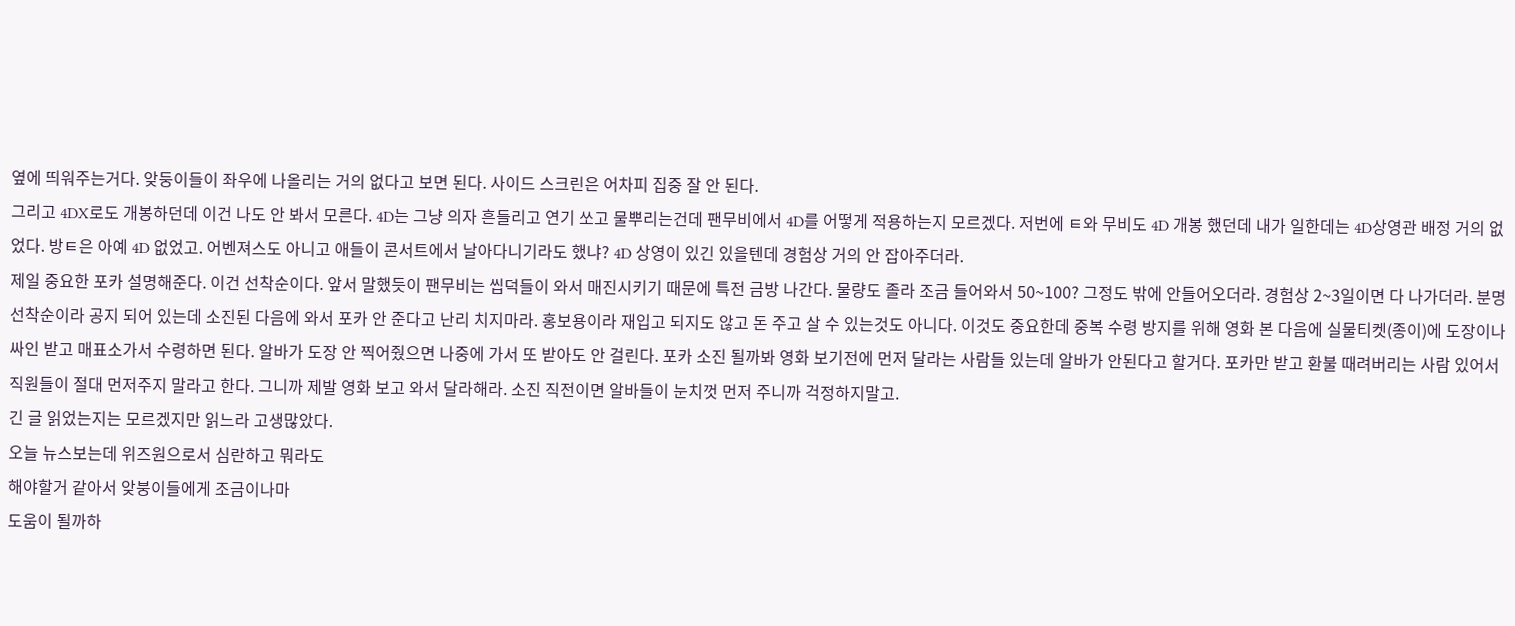옆에 띄워주는거다. 앚둥이들이 좌우에 나올리는 거의 없다고 보면 된다. 사이드 스크린은 어차피 집중 잘 안 된다.
그리고 4DX로도 개봉하던데 이건 나도 안 봐서 모른다. 4D는 그냥 의자 흔들리고 연기 쏘고 물뿌리는건데 팬무비에서 4D를 어떻게 적용하는지 모르겠다. 저번에 ㅌ와 무비도 4D 개봉 했던데 내가 일한데는 4D상영관 배정 거의 없었다. 방ㅌ은 아예 4D 없었고. 어벤져스도 아니고 애들이 콘서트에서 날아다니기라도 했냐? 4D 상영이 있긴 있을텐데 경험상 거의 안 잡아주더라.
제일 중요한 포카 설명해준다. 이건 선착순이다. 앞서 말했듯이 팬무비는 씹덕들이 와서 매진시키기 때문에 특전 금방 나간다. 물량도 졸라 조금 들어와서 50~100? 그정도 밖에 안들어오더라. 경험상 2~3일이면 다 나가더라. 분명 선착순이라 공지 되어 있는데 소진된 다음에 와서 포카 안 준다고 난리 치지마라. 홍보용이라 재입고 되지도 않고 돈 주고 살 수 있는것도 아니다. 이것도 중요한데 중복 수령 방지를 위해 영화 본 다음에 실물티켓(종이)에 도장이나 싸인 받고 매표소가서 수령하면 된다. 알바가 도장 안 찍어줬으면 나중에 가서 또 받아도 안 걸린다. 포카 소진 될까봐 영화 보기전에 먼저 달라는 사람들 있는데 알바가 안된다고 할거다. 포카만 받고 환불 때려버리는 사람 있어서 직원들이 절대 먼저주지 말라고 한다. 그니까 제발 영화 보고 와서 달라해라. 소진 직전이면 알바들이 눈치껏 먼저 주니까 걱정하지말고.
긴 글 읽었는지는 모르겠지만 읽느라 고생많았다.
오늘 뉴스보는데 위즈원으로서 심란하고 뭐라도
해야할거 같아서 앚붕이들에게 조금이나마
도움이 될까하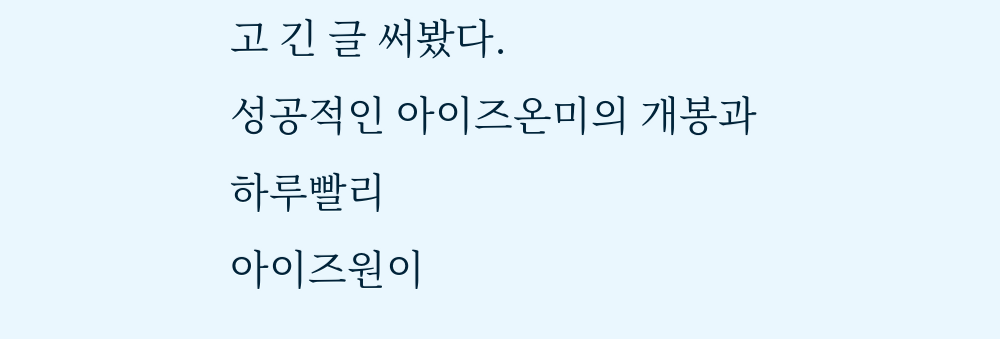고 긴 글 써봤다.
성공적인 아이즈온미의 개봉과 하루빨리
아이즈원이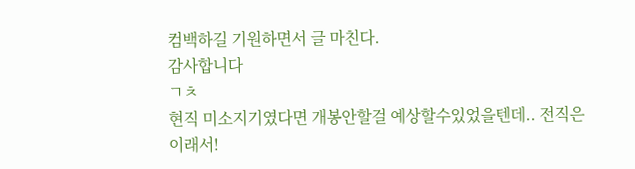컴백하길 기원하면서 글 마친다.
감사합니다
ㄱㅊ
현직 미소지기였다면 개봉안할걸 예상할수있었을텐데.. 전직은 이래서!